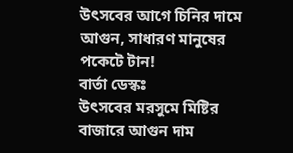উৎসবের আগে চিনির দামে আগুন, সাধারণ মানুষের পকেটে টান!
বার্তা ডেস্কঃ
উৎসবের মরসুমে মিষ্টির বাজারে আগুন দাম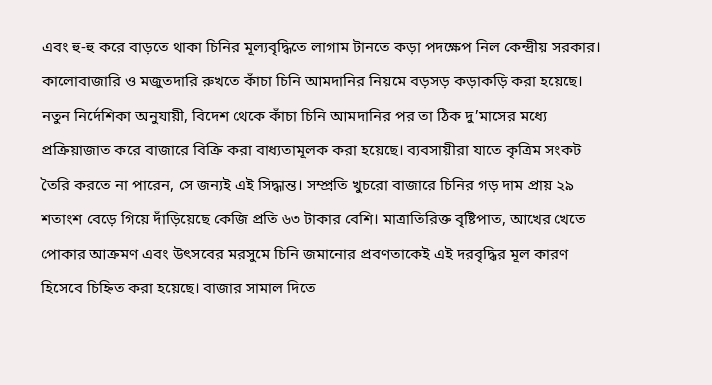এবং হু-হু করে বাড়তে থাকা চিনির মূল্যবৃদ্ধিতে লাগাম টানতে কড়া পদক্ষেপ নিল কেন্দ্রীয় সরকার। কালোবাজারি ও মজুতদারি রুখতে কাঁচা চিনি আমদানির নিয়মে বড়সড় কড়াকড়ি করা হয়েছে। নতুন নির্দেশিকা অনুযায়ী, বিদেশ থেকে কাঁচা চিনি আমদানির পর তা ঠিক দু’মাসের মধ্যে প্রক্রিয়াজাত করে বাজারে বিক্রি করা বাধ্যতামূলক করা হয়েছে। ব্যবসায়ীরা যাতে কৃত্রিম সংকট তৈরি করতে না পারেন, সে জন্যই এই সিদ্ধান্ত। সম্প্রতি খুচরো বাজারে চিনির গড় দাম প্রায় ২৯ শতাংশ বেড়ে গিয়ে দাঁড়িয়েছে কেজি প্রতি ৬৩ টাকার বেশি। মাত্রাতিরিক্ত বৃষ্টিপাত, আখের খেতে পোকার আক্রমণ এবং উৎসবের মরসুমে চিনি জমানোর প্রবণতাকেই এই দরবৃদ্ধির মূল কারণ হিসেবে চিহ্নিত করা হয়েছে। বাজার সামাল দিতে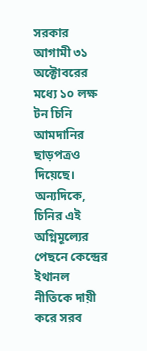সরকার আগামী ৩১ অক্টোবরের মধ্যে ১০ লক্ষ টন চিনি আমদানির ছাড়পত্রও দিয়েছে।
অন্যদিকে, চিনির এই অগ্নিমূল্যের পেছনে কেন্দ্রের ইথানল নীতিকে দায়ী করে সরব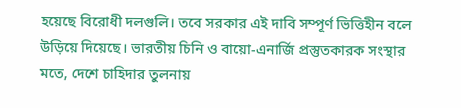হয়েছে বিরোধী দলগুলি। তবে সরকার এই দাবি সম্পূর্ণ ভিত্তিহীন বলে উড়িয়ে দিয়েছে। ভারতীয় চিনি ও বায়ো-এনার্জি প্রস্তুতকারক সংস্থার মতে, দেশে চাহিদার তুলনায়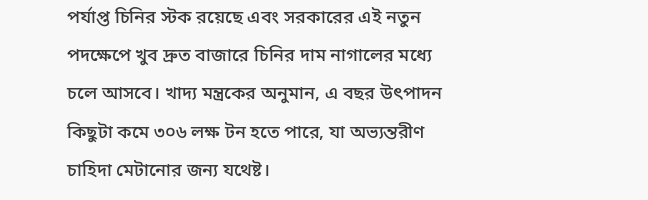পর্যাপ্ত চিনির স্টক রয়েছে এবং সরকারের এই নতুন পদক্ষেপে খুব দ্রুত বাজারে চিনির দাম নাগালের মধ্যে চলে আসবে। খাদ্য মন্ত্রকের অনুমান, এ বছর উৎপাদন কিছুটা কমে ৩০৬ লক্ষ টন হতে পারে, যা অভ্যন্তরীণ চাহিদা মেটানোর জন্য যথেষ্ট।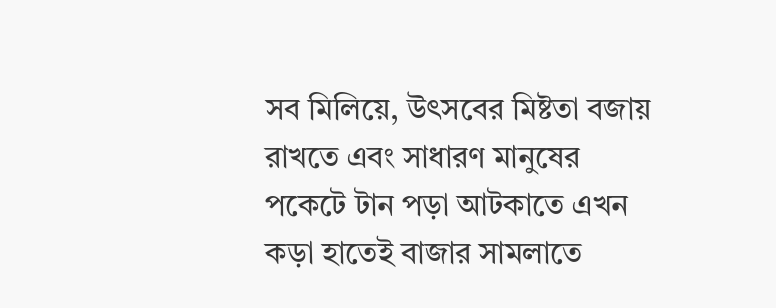সব মিলিয়ে, উৎসবের মিষ্টতা বজায় রাখতে এবং সাধারণ মানুষের পকেটে টান পড়া আটকাতে এখন কড়া হাতেই বাজার সামলাতে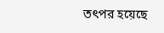তৎপর হয়েছে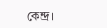কেন্দ্র।